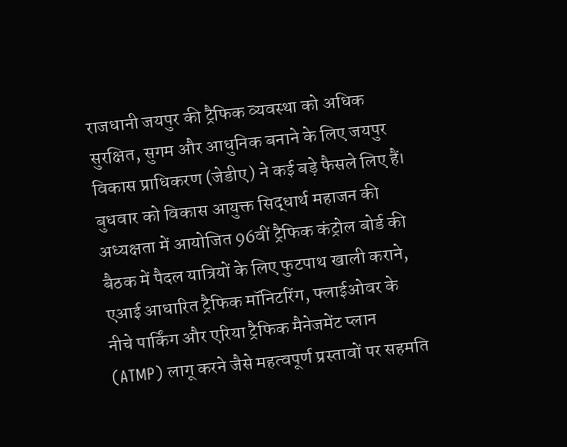राजधानी जयपुर की ट्रैफिक व्यवस्था को अधिक सुरक्षित, सुगम और आधुनिक बनाने के लिए जयपुर विकास प्राधिकरण (जेडीए) ने कई बड़े फैसले लिए हैं। बुधवार को विकास आयुक्त सिद्धार्थ महाजन की अध्यक्षता में आयोजित 96वीं ट्रैफिक कंट्रोल बोर्ड की बैठक में पैदल यात्रियों के लिए फुटपाथ खाली कराने, एआई आधारित ट्रैफिक मॉनिटरिंग, फ्लाईओवर के नीचे पार्किंग और एरिया ट्रैफिक मैनेजमेंट प्लान (ATMP) लागू करने जैसे महत्वपूर्ण प्रस्तावों पर सहमति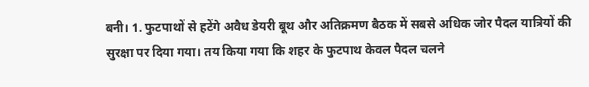बनी। 1. फुटपाथों से हटेंगे अवैध डेयरी बूथ और अतिक्रमण बैठक में सबसे अधिक जोर पैदल यात्रियों की सुरक्षा पर दिया गया। तय किया गया कि शहर के फुटपाथ केवल पैदल चलने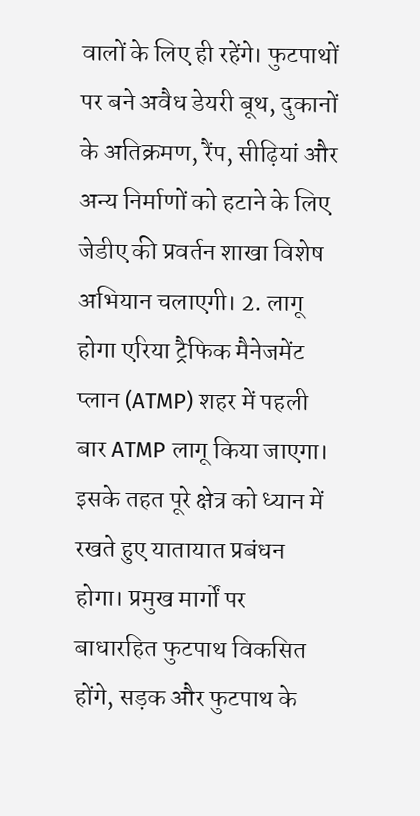वालों के लिए ही रहेंगे। फुटपाथों पर बने अवैध डेयरी बूथ, दुकानों के अतिक्रमण, रैंप, सीढ़ियां और अन्य निर्माणों को हटाने के लिए जेडीए की प्रवर्तन शाखा विशेष अभियान चलाएगी। 2. लागू होगा एरिया ट्रैफिक मैनेजमेंट प्लान (ATMP) शहर में पहली बार ATMP लागू किया जाएगा। इसके तहत पूरे क्षेत्र को ध्यान में रखते हुए यातायात प्रबंधन होगा। प्रमुख मार्गों पर बाधारहित फुटपाथ विकसित होंगे, सड़क और फुटपाथ के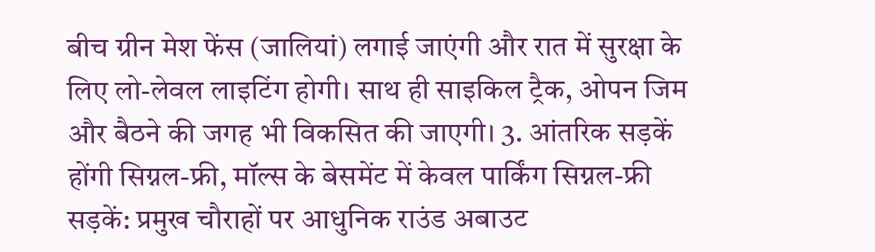बीच ग्रीन मेश फेंस (जालियां) लगाई जाएंगी और रात में सुरक्षा के लिए लो-लेवल लाइटिंग होगी। साथ ही साइकिल ट्रैक, ओपन जिम और बैठने की जगह भी विकसित की जाएगी। 3. आंतरिक सड़कें होंगी सिग्नल-फ्री, मॉल्स के बेसमेंट में केवल पार्किंग सिग्नल-फ्री सड़कें: प्रमुख चौराहों पर आधुनिक राउंड अबाउट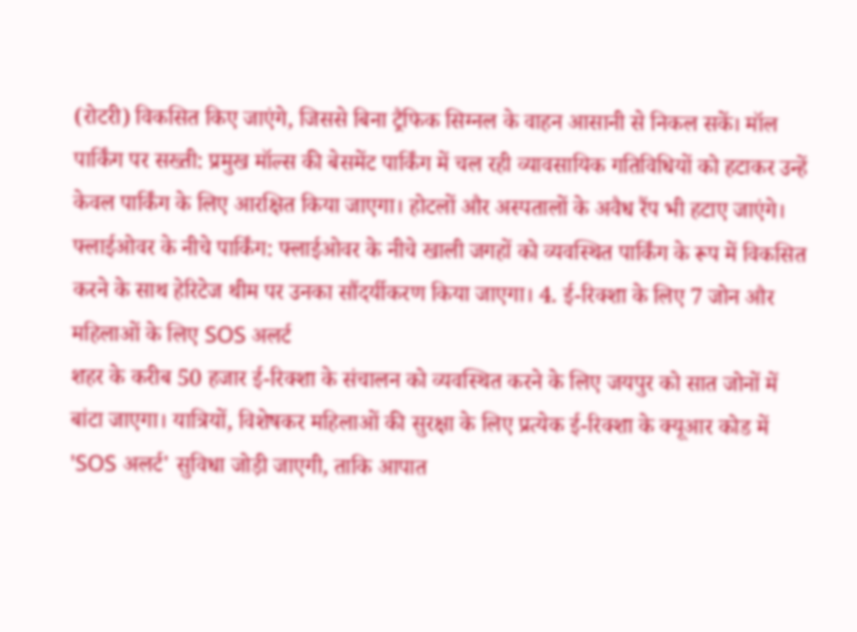(रोटरी) विकसित किए जाएंगे, जिससे बिना ट्रैफिक सिग्नल के वाहन आसानी से निकल सकें। मॉल पार्किंग पर सख्ती: प्रमुख मॉल्स की बेसमेंट पार्किंग में चल रही व्यावसायिक गतिविधियों को हटाकर उन्हें केवल पार्किंग के लिए आरक्षित किया जाएगा। होटलों और अस्पतालों के अवैध रैंप भी हटाए जाएंगे। फ्लाईओवर के नीचे पार्किंग: फ्लाईओवर के नीचे खाली जगहों को व्यवस्थित पार्किंग के रूप में विकसित करने के साथ हेरिटेज थीम पर उनका सौंदर्यीकरण किया जाएगा। 4. ई-रिक्शा के लिए 7 जोन और महिलाओं के लिए SOS अलर्ट
शहर के करीब 50 हजार ई-रिक्शा के संचालन को व्यवस्थित करने के लिए जयपुर को सात जोनों में बांटा जाएगा। यात्रियों, विशेषकर महिलाओं की सुरक्षा के लिए प्रत्येक ई-रिक्शा के क्यूआर कोड में 'SOS अलर्ट' सुविधा जोड़ी जाएगी, ताकि आपात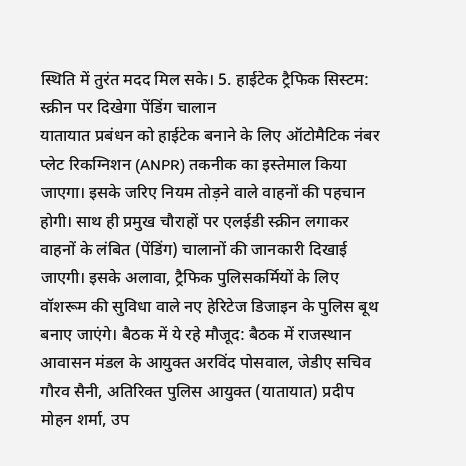स्थिति में तुरंत मदद मिल सके। 5. हाईटेक ट्रैफिक सिस्टम: स्क्रीन पर दिखेगा पेंडिंग चालान
यातायात प्रबंधन को हाईटेक बनाने के लिए ऑटोमैटिक नंबर प्लेट रिकग्निशन (ANPR) तकनीक का इस्तेमाल किया जाएगा। इसके जरिए नियम तोड़ने वाले वाहनों की पहचान होगी। साथ ही प्रमुख चौराहों पर एलईडी स्क्रीन लगाकर वाहनों के लंबित (पेंडिंग) चालानों की जानकारी दिखाई जाएगी। इसके अलावा, ट्रैफिक पुलिसकर्मियों के लिए वॉशरूम की सुविधा वाले नए हेरिटेज डिजाइन के पुलिस बूथ बनाए जाएंगे। बैठक में ये रहे मौजूद: बैठक में राजस्थान आवासन मंडल के आयुक्त अरविंद पोसवाल, जेडीए सचिव गौरव सैनी, अतिरिक्त पुलिस आयुक्त (यातायात) प्रदीप मोहन शर्मा, उप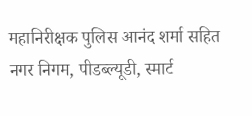महानिरीक्षक पुलिस आनंद शर्मा सहित नगर निगम, पीडब्ल्यूडी, स्मार्ट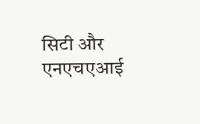सिटी और एनएचएआई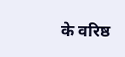के वरिष्ठ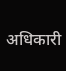अधिकारी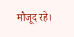मौजूद रहे।